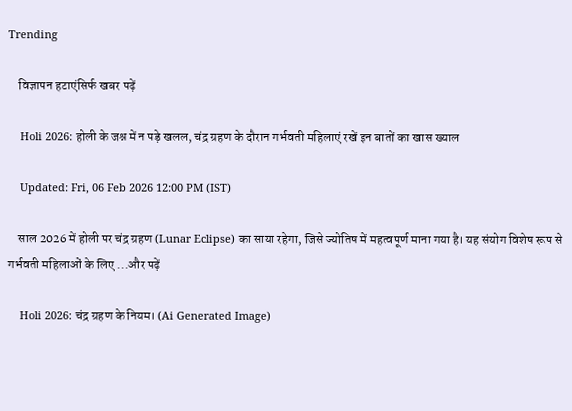Trending

    विज्ञापन हटाएंसिर्फ खबर पढ़ें

    Holi 2026: होली के जश्न में न पड़े खलल, चंद्र ग्रहण के दौरान गर्भवती महिलाएं रखें इन बातों का खास ख्याल

    Updated: Fri, 06 Feb 2026 12:00 PM (IST)

    साल 2026 में होली पर चंद्र ग्रहण (Lunar Eclipse) का साया रहेगा, जिसे ज्योतिष में महत्वपूर्ण माना गया है। यह संयोग विशेष रूप से गर्भवती महिलाओं के लिए ...और पढ़ें

    Holi 2026: चंद्र ग्रहण के नियम। (Ai Generated Image)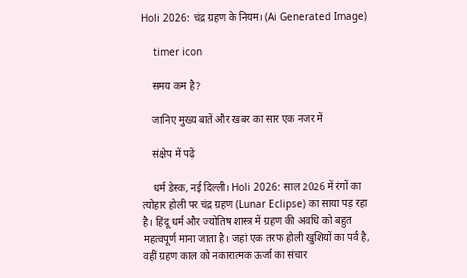Holi 2026: चंद्र ग्रहण के नियम। (Ai Generated Image)

    timer icon

    समय कम है?

    जानिए मुख्य बातें और खबर का सार एक नजर में

    संक्षेप में पढ़ें

    धर्म डेस्क, नई दिल्ली। Holi 2026: साल 2026 में रंगों का त्योहार होली पर चंद्र ग्रहण (Lunar Eclipse) का साया पड़ रहा है। हिंदू धर्म और ज्योतिष शास्त्र में ग्रहण की अवधि को बहुत महत्वपूर्ण माना जाता है। जहां एक तरफ होली खुशियों का पर्व है, वहीं ग्रहण काल को नकारात्मक ऊर्जा का संचार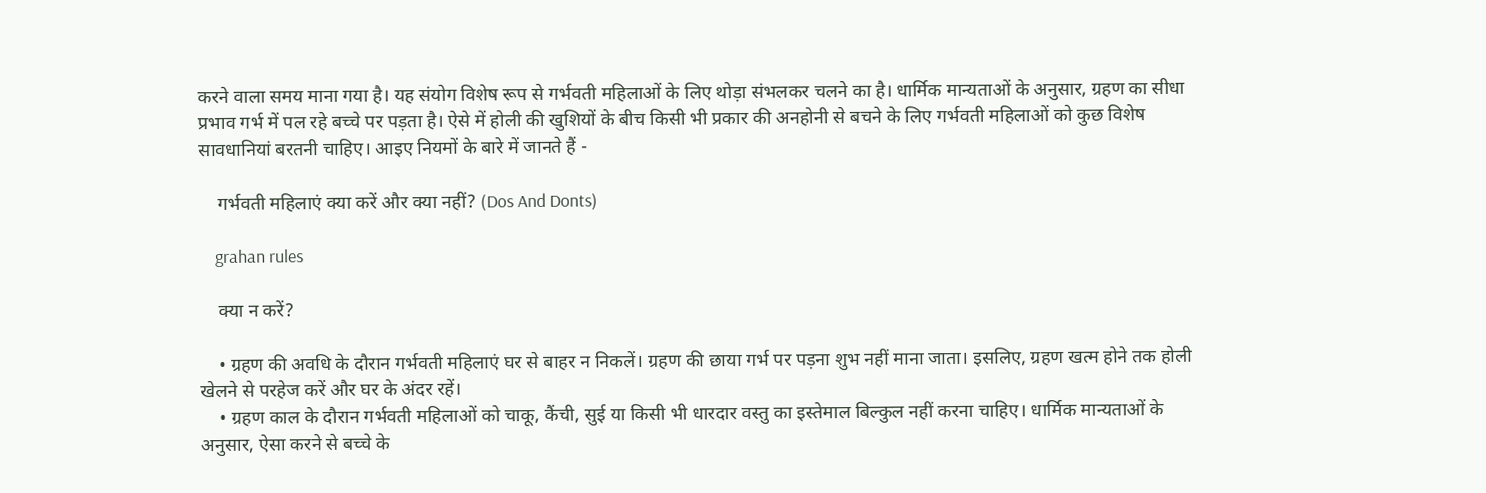करने वाला समय माना गया है। यह संयोग विशेष रूप से गर्भवती महिलाओं के लिए थोड़ा संभलकर चलने का है। धार्मिक मान्यताओं के अनुसार, ग्रहण का सीधा प्रभाव गर्भ में पल रहे बच्चे पर पड़ता है। ऐसे में होली की खुशियों के बीच किसी भी प्रकार की अनहोनी से बचने के लिए गर्भवती महिलाओं को कुछ विशेष सावधानियां बरतनी चाहिए। आइए नियमों के बारे में जानते हैं -

    गर्भवती महिलाएं क्या करें और क्या नहीं? (Dos And Donts)

    grahan rules

    क्या न करें?

    • ग्रहण की अवधि के दौरान गर्भवती महिलाएं घर से बाहर न निकलें। ग्रहण की छाया गर्भ पर पड़ना शुभ नहीं माना जाता। इसलिए, ग्रहण खत्म होने तक होली खेलने से परहेज करें और घर के अंदर रहें।
    • ग्रहण काल के दौरान गर्भवती महिलाओं को चाकू, कैंची, सुई या किसी भी धारदार वस्तु का इस्तेमाल बिल्कुल नहीं करना चाहिए। धार्मिक मान्यताओं के अनुसार, ऐसा करने से बच्चे के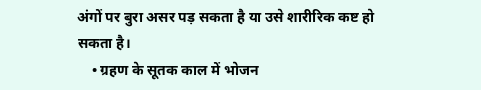अंगों पर बुरा असर पड़ सकता है या उसे शारीरिक कष्ट हो सकता है।
    • ग्रहण के सूतक काल में भोजन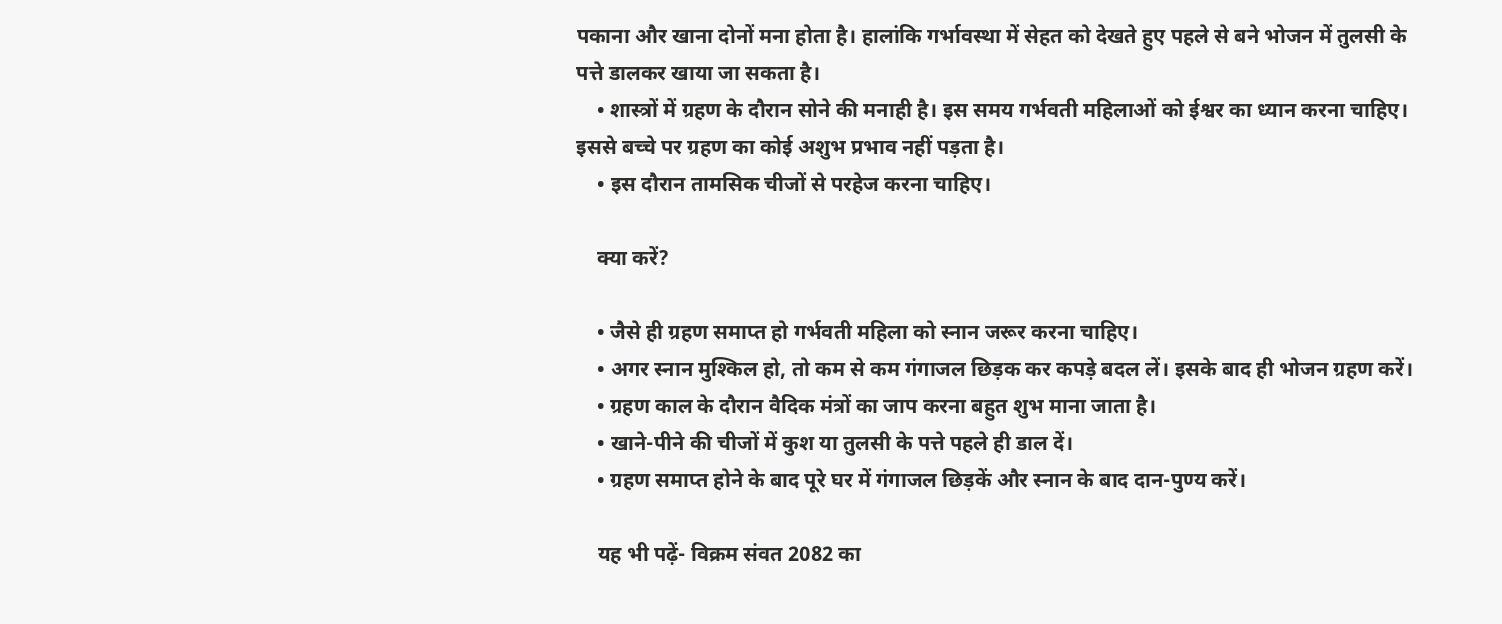पकाना और खाना दोनों मना होता है। हालांकि गर्भावस्था में सेहत को देखते हुए पहले से बने भोजन में तुलसी के पत्ते डालकर खाया जा सकता है।
    • शास्त्रों में ग्रहण के दौरान सोने की मनाही है। इस समय गर्भवती महिलाओं को ईश्वर का ध्यान करना चाहिए। इससे बच्चे पर ग्रहण का कोई अशुभ प्रभाव नहीं पड़ता है।
    • इस दौरान तामसिक चीजों से परहेज करना चाहिए।

    क्या करें?

    • जैसे ही ग्रहण समाप्त हो गर्भवती महिला को स्नान जरूर करना चाहिए।
    • अगर स्नान मुश्किल हो, तो कम से कम गंगाजल छिड़क कर कपड़े बदल लें। इसके बाद ही भोजन ग्रहण करें।
    • ग्रहण काल के दौरान वैदिक मंत्रों का जाप करना बहुत शुभ माना जाता है।
    • खाने-पीने की चीजों में कुश या तुलसी के पत्ते पहले ही डाल दें।
    • ग्रहण समाप्त होने के बाद पूरे घर में गंगाजल छिड़कें और स्नान के बाद दान-पुण्य करें।

    यह भी पढ़ें- विक्रम संवत 2082 का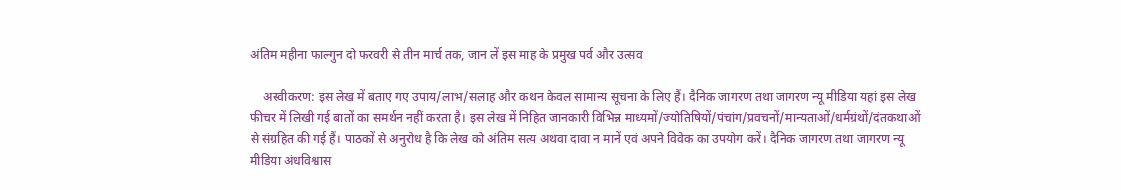अंतिम महीना फाल्गुन दो फरवरी से तीन मार्च तक, जान लें इस माह के प्रमुख पर्व और उत्‍सव

    अस्वीकरण: इस लेख में बताए गए उपाय/लाभ/सलाह और कथन केवल सामान्य सूचना के लिए हैं। दैनिक जागरण तथा जागरण न्यू मीडिया यहां इस लेख फीचर में लिखी गई बातों का समर्थन नहीं करता है। इस लेख में निहित जानकारी विभिन्न माध्यमों/ज्योतिषियों/पंचांग/प्रवचनों/मान्यताओं/धर्मग्रंथों/दंतकथाओं से संग्रहित की गई हैं। पाठकों से अनुरोध है कि लेख को अंतिम सत्य अथवा दावा न मानें एवं अपने विवेक का उपयोग करें। दैनिक जागरण तथा जागरण न्यू मीडिया अंधविश्वास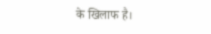के खिलाफ है।